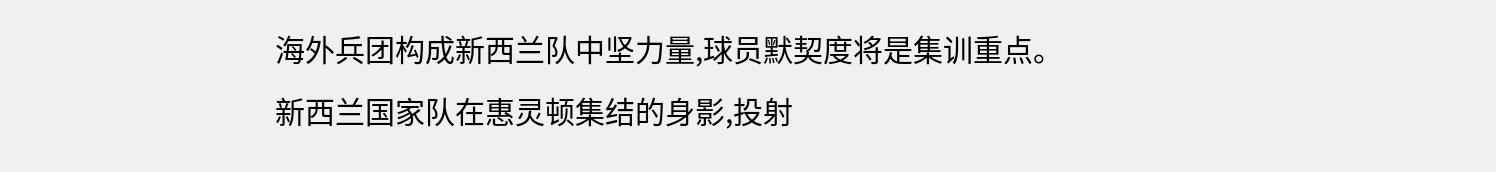海外兵团构成新西兰队中坚力量,球员默契度将是集训重点。
新西兰国家队在惠灵顿集结的身影,投射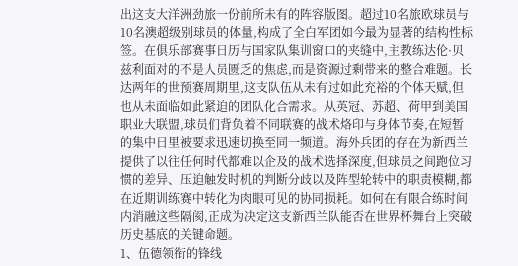出这支大洋洲劲旅一份前所未有的阵容版图。超过10名旅欧球员与10名澳超级别球员的体量,构成了全白军团如今最为显著的结构性标签。在俱乐部赛事日历与国家队集训窗口的夹缝中,主教练达伦·贝兹利面对的不是人员匮乏的焦虑,而是资源过剩带来的整合难题。长达两年的世预赛周期里,这支队伍从未有过如此充裕的个体天赋,但也从未面临如此紧迫的团队化合需求。从英冠、苏超、荷甲到美国职业大联盟,球员们背负着不同联赛的战术烙印与身体节奏,在短暂的集中日里被要求迅速切换至同一频道。海外兵团的存在为新西兰提供了以往任何时代都难以企及的战术选择深度,但球员之间跑位习惯的差异、压迫触发时机的判断分歧以及阵型轮转中的职责模糊,都在近期训练赛中转化为肉眼可见的协同损耗。如何在有限合练时间内消融这些隔阂,正成为决定这支新西兰队能否在世界杯舞台上突破历史基底的关键命题。
1、伍德领衔的锋线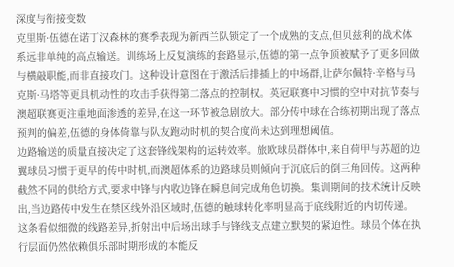深度与衔接变数
克里斯·伍德在诺丁汉森林的赛季表现为新西兰队锁定了一个成熟的支点,但贝兹利的战术体系远非单纯的高点输送。训练场上反复演练的套路显示,伍德的第一点争顶被赋予了更多回做与横敲职能,而非直接攻门。这种设计意图在于激活后排插上的中场群,让萨尔佩特·辛格与马克斯·马塔等更具机动性的攻击手获得第二落点的控制权。英冠联赛中习惯的空中对抗节奏与澳超联赛更注重地面渗透的差异,在这一环节被急剧放大。部分传中球在合练初期出现了落点预判的偏差,伍德的身体倚靠与队友跑动时机的契合度尚未达到理想阈值。
边路输送的质量直接决定了这套锋线架构的运转效率。旅欧球员群体中,来自荷甲与苏超的边翼球员习惯于更早的传中时机,而澳超体系的边路球员则倾向于沉底后的倒三角回传。这两种截然不同的供给方式,要求中锋与内收边锋在瞬息间完成角色切换。集训期间的技术统计反映出,当边路传中发生在禁区线外沿区域时,伍德的触球转化率明显高于底线附近的内切传递。这条看似细微的线路差异,折射出中后场出球手与锋线支点建立默契的紧迫性。球员个体在执行层面仍然依赖俱乐部时期形成的本能反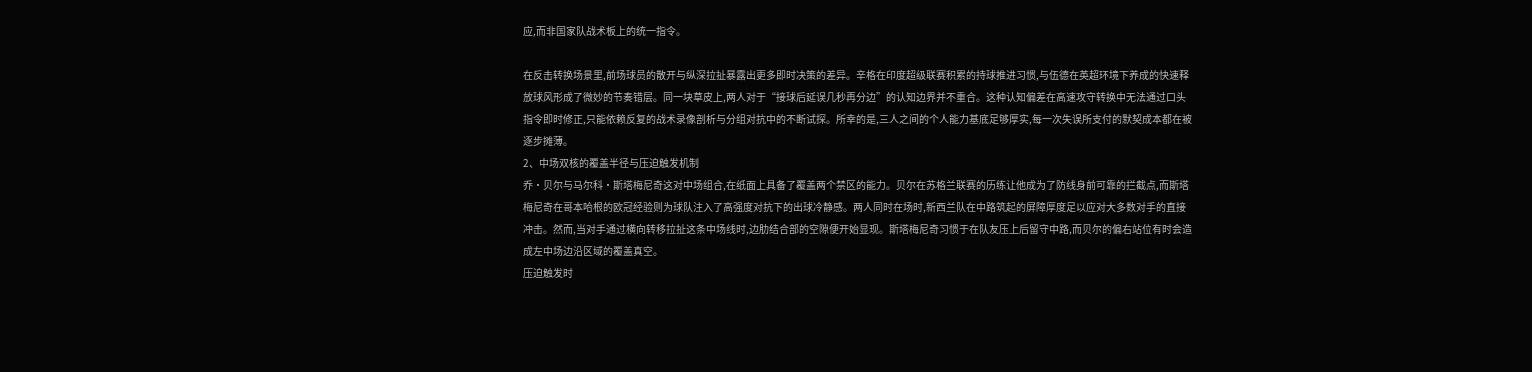应,而非国家队战术板上的统一指令。

在反击转换场景里,前场球员的散开与纵深拉扯暴露出更多即时决策的差异。辛格在印度超级联赛积累的持球推进习惯,与伍德在英超环境下养成的快速释放球风形成了微妙的节奏错层。同一块草皮上,两人对于“接球后延误几秒再分边”的认知边界并不重合。这种认知偏差在高速攻守转换中无法通过口头指令即时修正,只能依赖反复的战术录像剖析与分组对抗中的不断试探。所幸的是,三人之间的个人能力基底足够厚实,每一次失误所支付的默契成本都在被逐步摊薄。
2、中场双核的覆盖半径与压迫触发机制
乔·贝尔与马尔科·斯塔梅尼奇这对中场组合,在纸面上具备了覆盖两个禁区的能力。贝尔在苏格兰联赛的历练让他成为了防线身前可靠的拦截点,而斯塔梅尼奇在哥本哈根的欧冠经验则为球队注入了高强度对抗下的出球冷静感。两人同时在场时,新西兰队在中路筑起的屏障厚度足以应对大多数对手的直接冲击。然而,当对手通过横向转移拉扯这条中场线时,边肋结合部的空隙便开始显现。斯塔梅尼奇习惯于在队友压上后留守中路,而贝尔的偏右站位有时会造成左中场边沿区域的覆盖真空。
压迫触发时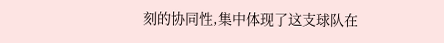刻的协同性,集中体现了这支球队在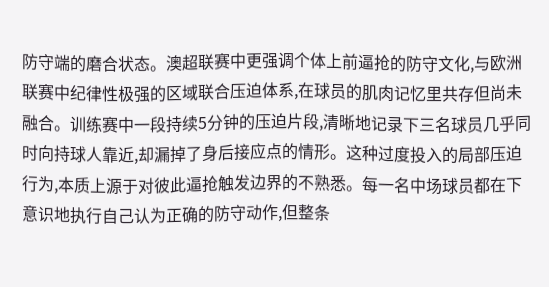防守端的磨合状态。澳超联赛中更强调个体上前逼抢的防守文化,与欧洲联赛中纪律性极强的区域联合压迫体系,在球员的肌肉记忆里共存但尚未融合。训练赛中一段持续5分钟的压迫片段,清晰地记录下三名球员几乎同时向持球人靠近,却漏掉了身后接应点的情形。这种过度投入的局部压迫行为,本质上源于对彼此逼抢触发边界的不熟悉。每一名中场球员都在下意识地执行自己认为正确的防守动作,但整条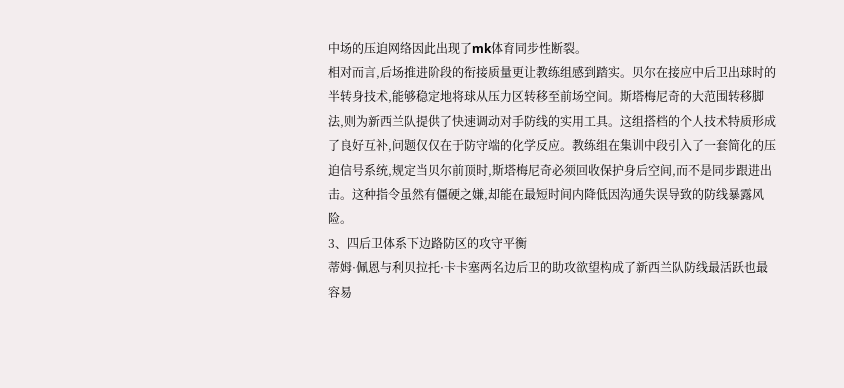中场的压迫网络因此出现了mk体育同步性断裂。
相对而言,后场推进阶段的衔接质量更让教练组感到踏实。贝尔在接应中后卫出球时的半转身技术,能够稳定地将球从压力区转移至前场空间。斯塔梅尼奇的大范围转移脚法,则为新西兰队提供了快速调动对手防线的实用工具。这组搭档的个人技术特质形成了良好互补,问题仅仅在于防守端的化学反应。教练组在集训中段引入了一套简化的压迫信号系统,规定当贝尔前顶时,斯塔梅尼奇必须回收保护身后空间,而不是同步跟进出击。这种指令虽然有僵硬之嫌,却能在最短时间内降低因沟通失误导致的防线暴露风险。
3、四后卫体系下边路防区的攻守平衡
蒂姆·佩恩与利贝拉托·卡卡塞两名边后卫的助攻欲望构成了新西兰队防线最活跃也最容易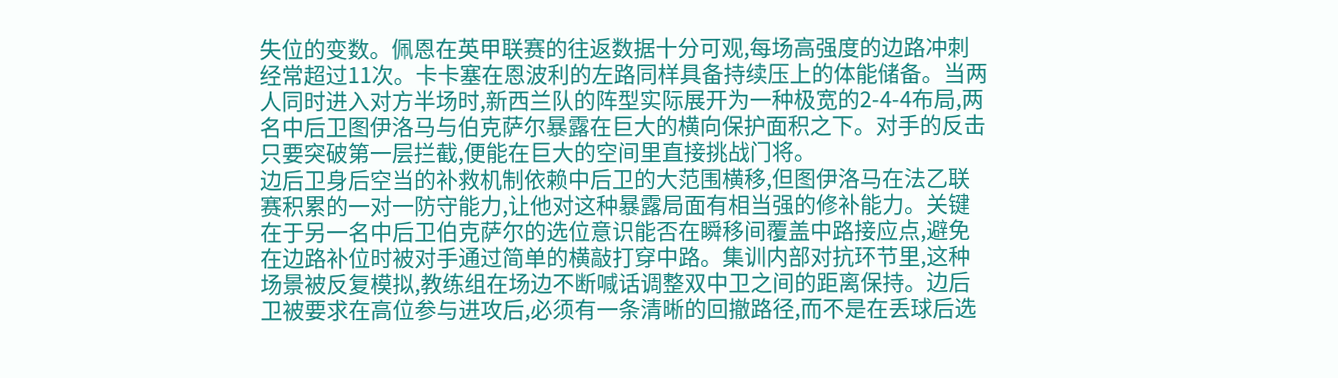失位的变数。佩恩在英甲联赛的往返数据十分可观,每场高强度的边路冲刺经常超过11次。卡卡塞在恩波利的左路同样具备持续压上的体能储备。当两人同时进入对方半场时,新西兰队的阵型实际展开为一种极宽的2-4-4布局,两名中后卫图伊洛马与伯克萨尔暴露在巨大的横向保护面积之下。对手的反击只要突破第一层拦截,便能在巨大的空间里直接挑战门将。
边后卫身后空当的补救机制依赖中后卫的大范围横移,但图伊洛马在法乙联赛积累的一对一防守能力,让他对这种暴露局面有相当强的修补能力。关键在于另一名中后卫伯克萨尔的选位意识能否在瞬移间覆盖中路接应点,避免在边路补位时被对手通过简单的横敲打穿中路。集训内部对抗环节里,这种场景被反复模拟,教练组在场边不断喊话调整双中卫之间的距离保持。边后卫被要求在高位参与进攻后,必须有一条清晰的回撤路径,而不是在丢球后选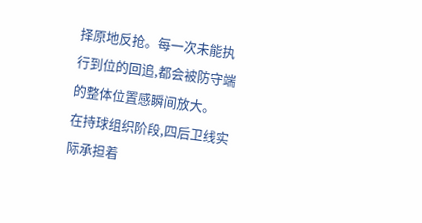择原地反抢。每一次未能执行到位的回追,都会被防守端的整体位置感瞬间放大。
在持球组织阶段,四后卫线实际承担着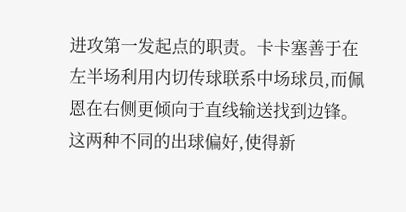进攻第一发起点的职责。卡卡塞善于在左半场利用内切传球联系中场球员,而佩恩在右侧更倾向于直线输送找到边锋。这两种不同的出球偏好,使得新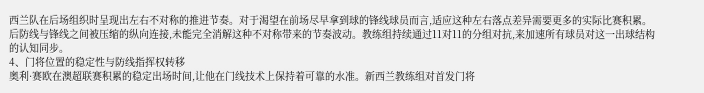西兰队在后场组织时呈现出左右不对称的推进节奏。对于渴望在前场尽早拿到球的锋线球员而言,适应这种左右落点差异需要更多的实际比赛积累。后防线与锋线之间被压缩的纵向连接,未能完全消解这种不对称带来的节奏波动。教练组持续通过11对11的分组对抗,来加速所有球员对这一出球结构的认知同步。
4、门将位置的稳定性与防线指挥权转移
奥利·赛欧在澳超联赛积累的稳定出场时间,让他在门线技术上保持着可靠的水准。新西兰教练组对首发门将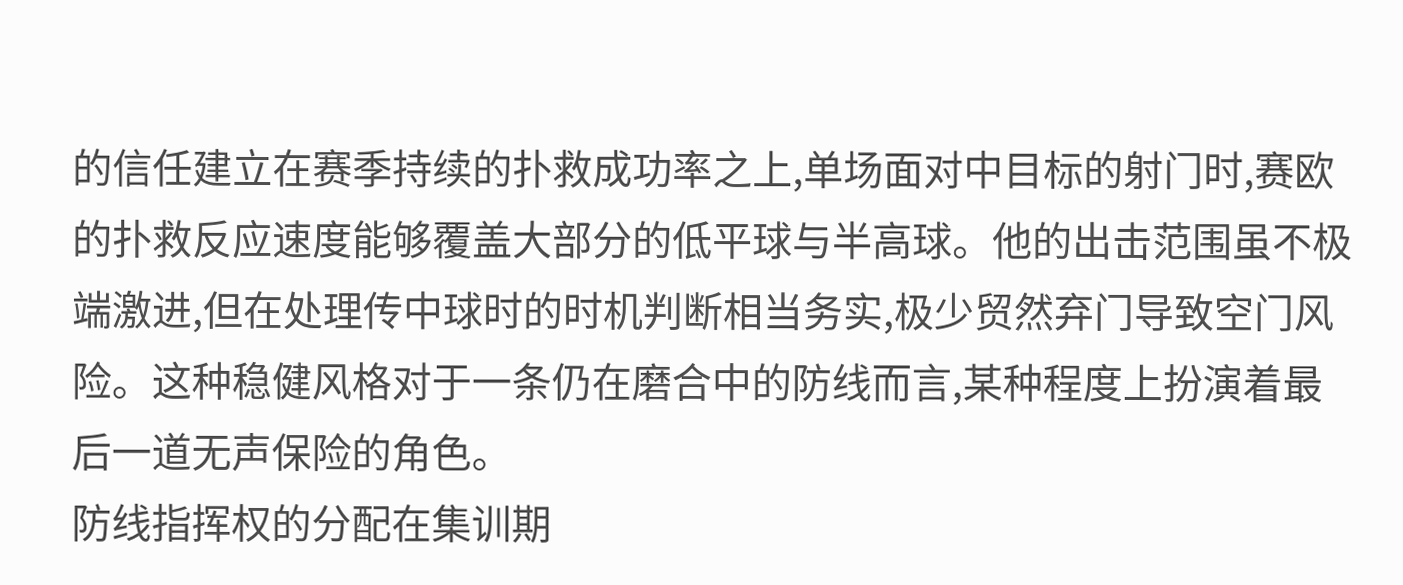的信任建立在赛季持续的扑救成功率之上,单场面对中目标的射门时,赛欧的扑救反应速度能够覆盖大部分的低平球与半高球。他的出击范围虽不极端激进,但在处理传中球时的时机判断相当务实,极少贸然弃门导致空门风险。这种稳健风格对于一条仍在磨合中的防线而言,某种程度上扮演着最后一道无声保险的角色。
防线指挥权的分配在集训期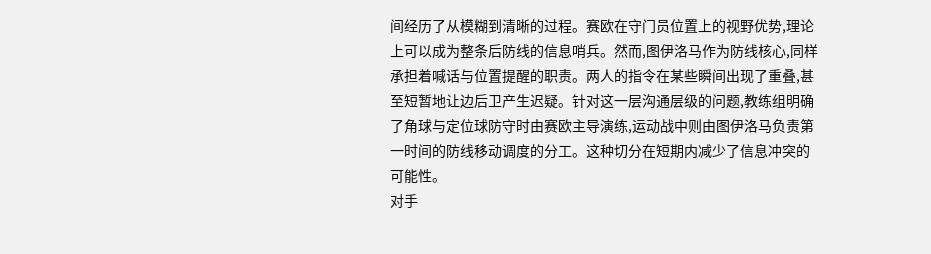间经历了从模糊到清晰的过程。赛欧在守门员位置上的视野优势,理论上可以成为整条后防线的信息哨兵。然而,图伊洛马作为防线核心,同样承担着喊话与位置提醒的职责。两人的指令在某些瞬间出现了重叠,甚至短暂地让边后卫产生迟疑。针对这一层沟通层级的问题,教练组明确了角球与定位球防守时由赛欧主导演练,运动战中则由图伊洛马负责第一时间的防线移动调度的分工。这种切分在短期内减少了信息冲突的可能性。
对手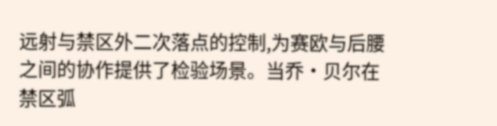远射与禁区外二次落点的控制,为赛欧与后腰之间的协作提供了检验场景。当乔·贝尔在禁区弧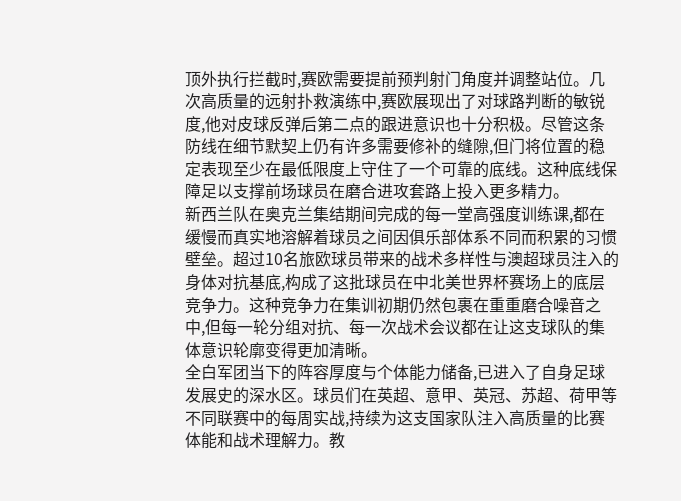顶外执行拦截时,赛欧需要提前预判射门角度并调整站位。几次高质量的远射扑救演练中,赛欧展现出了对球路判断的敏锐度,他对皮球反弹后第二点的跟进意识也十分积极。尽管这条防线在细节默契上仍有许多需要修补的缝隙,但门将位置的稳定表现至少在最低限度上守住了一个可靠的底线。这种底线保障足以支撑前场球员在磨合进攻套路上投入更多精力。
新西兰队在奥克兰集结期间完成的每一堂高强度训练课,都在缓慢而真实地溶解着球员之间因俱乐部体系不同而积累的习惯壁垒。超过10名旅欧球员带来的战术多样性与澳超球员注入的身体对抗基底,构成了这批球员在中北美世界杯赛场上的底层竞争力。这种竞争力在集训初期仍然包裹在重重磨合噪音之中,但每一轮分组对抗、每一次战术会议都在让这支球队的集体意识轮廓变得更加清晰。
全白军团当下的阵容厚度与个体能力储备,已进入了自身足球发展史的深水区。球员们在英超、意甲、英冠、苏超、荷甲等不同联赛中的每周实战,持续为这支国家队注入高质量的比赛体能和战术理解力。教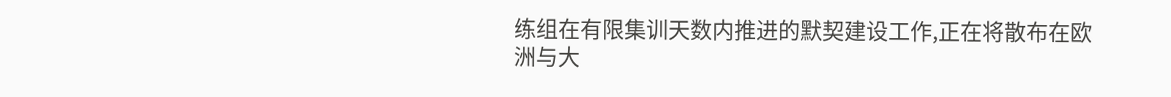练组在有限集训天数内推进的默契建设工作,正在将散布在欧洲与大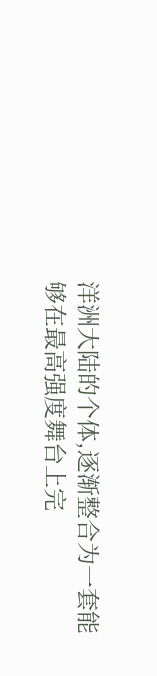洋洲大陆的个体,逐渐整合为一套能够在最高强度舞台上完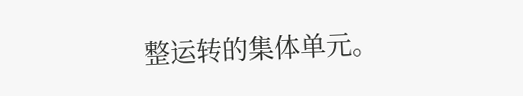整运转的集体单元。